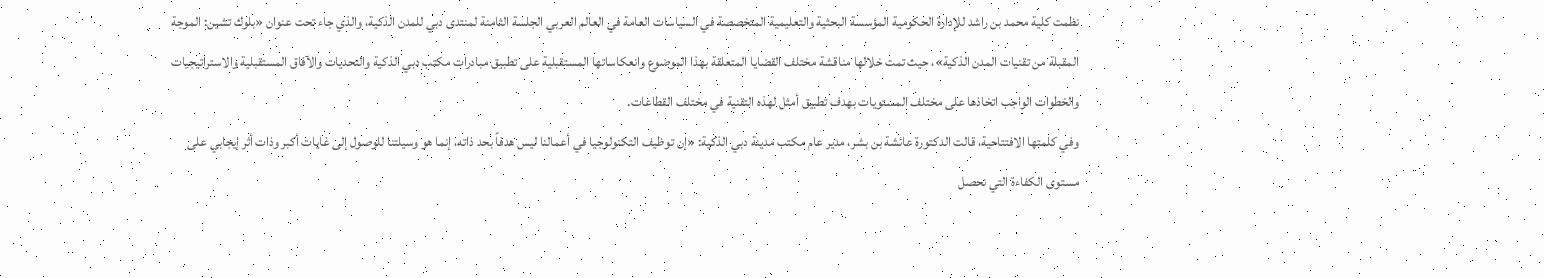نظمت كلية محمد بن راشد للإدارة الحكومية المؤسسة البحثية والتعليمية المتخصصة في السياسات العامة في العالم العربي الجلسة الثامنة لمنتدى دبي للمدن الذكية، والذي جاء تحت عنوان «بلوك تشين: الموجة المقبلة من تقنيات المدن الذكية»، حيث تمت خلالها مناقشة مختلف القضايا المتعلقة بهذا الموضوع وانعكاساتها المستقبلية على تطبيق مبادرات مكتب دبي الذكية والتحديات والآفاق المستقبلية والاستراتيجيات والخطوات الواجب اتخاذها على مختلف المستويات بهدف تطبيق أمثل لهذه التقنية في مختلف القطاعات.
وفي كلمتها الافتتاحية، قالت الدكتورة عائشة بن بشر، مدير عام مكتب مدينة دبي الذكية: «إن توظيف التكنولوجيا في أعمالنا ليس هدفاً بحد ذاته، إنما هو وسيلتنا للوصول إلى غايات أكبر وذات أثر إيجابي على مستوى الكفاءة التي نحصل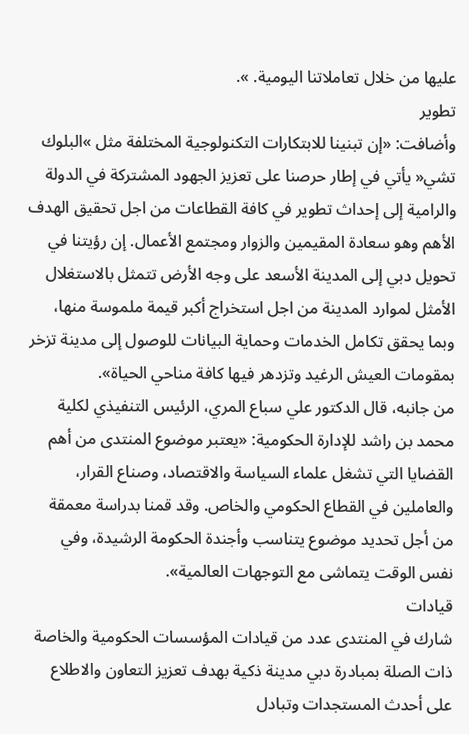عليها من خلال تعاملاتنا اليومية. ».
تطوير
وأضافت: «إن تبنينا للابتكارات التكنولوجية المختلفة مثل »البلوك تشي« يأتي في إطار حرصنا على تعزيز الجهود المشتركة في الدولة والرامية إلى إحداث تطوير في كافة القطاعات من اجل تحقيق الهدف الأهم وهو سعادة المقيمين والزوار ومجتمع الأعمال. إن رؤيتنا في تحويل دبي إلى المدينة الأسعد على وجه الأرض تتمثل بالاستغلال الأمثل لموارد المدينة من اجل استخراج أكبر قيمة ملموسة منها، وبما يحقق تكامل الخدمات وحماية البيانات للوصول إلى مدينة تزخر بمقومات العيش الرغيد وتزدهر فيها كافة مناحي الحياة».
من جانبه، قال الدكتور علي سباع المري، الرئيس التنفيذي لكلية محمد بن راشد للإدارة الحكومية: «يعتبر موضوع المنتدى من أهم القضايا التي تشغل علماء السياسة والاقتصاد، وصناع القرار، والعاملين في القطاع الحكومي والخاص. وقد قمنا بدراسة معمقة من أجل تحديد موضوع يتناسب وأجندة الحكومة الرشيدة، وفي نفس الوقت يتماشى مع التوجهات العالمية».
قيادات
شارك في المنتدى عدد من قيادات المؤسسات الحكومية والخاصة ذات الصلة بمبادرة دبي مدينة ذكية بهدف تعزيز التعاون والاطلاع على أحدث المستجدات وتبادل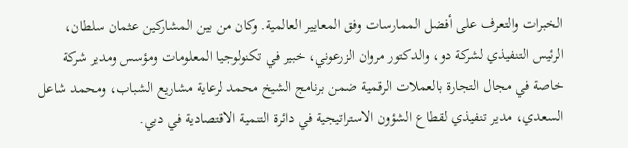الخبرات والتعرف على أفضل الممارسات وفق المعايير العالمية. وكان من بين المشاركين عثمان سلطان، الرئيس التنفيذي لشركة دو، والدكتور مروان الزرعوني، خبير في تكنولوجيا المعلومات ومؤسس ومدير شركة خاصة في مجال التجارة بالعملات الرقمية ضمن برنامج الشيخ محمد لرعاية مشاريع الشباب، ومحمد شاعل السعدي، مدير تنفيذي لقطاع الشؤون الاستراتيجية في دائرة التنمية الاقتصادية في دبي.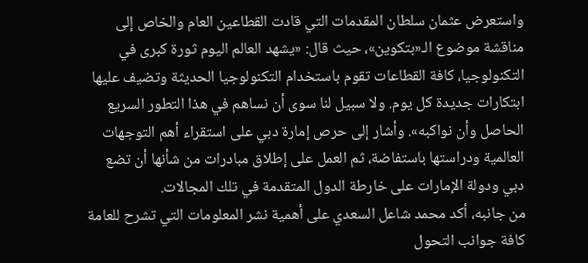واستعرض عثمان سلطان المقدمات التي قادت القطاعين العام والخاص إلى مناقشة موضوع الـ«بتكوين»، حيث قال: «يشهد العالم اليوم ثورة كبرى في التكنولوجيا، كافة القطاعات تقوم باستخدام التكنولوجيا الحديثة وتضيف عليها ابتكارات جديدة كل يوم. ولا سبيل لنا سوى أن نساهم في هذا التطور السريع الحاصل وأن نواكبه». وأشار إلى حرص إمارة دبي على استقراء أهم التوجهات العالمية ودراستها باستفاضة، ثم العمل على إطلاق مبادرات من شأنها أن تضع دبي ودولة الإمارات على خارطة الدول المتقدمة في تلك المجالات.
من جانبه، أكد محمد شاعل السعدي على أهمية نشر المعلومات التي تشرح للعامة كافة جوانب التحول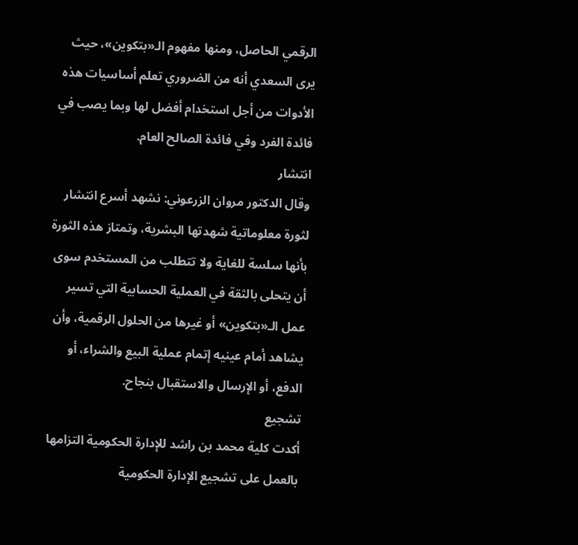الرقمي الحاصل، ومنها مفهوم الـ«بتكوين»، حيث يرى السعدي أنه من الضروري تعلم أساسيات هذه الأدوات من أجل استخدام أفضل لها وبما يصب في فائدة الفرد وفي فائدة الصالح العام.
انتشار
وقال الدكتور مروان الزرعوني: نشهد أسرع انتشار لثورة معلوماتية شهدتها البشرية، وتمتاز هذه الثورة بأنها سلسة للغاية ولا تتطلب من المستخدم سوى أن يتحلى بالثقة في العملية الحسابية التي تسير عمل الـ«بتكوين» أو غيرها من الحلول الرقمية، وأن يشاهد أمام عينيه إتمام عملية البيع والشراء، أو الدفع، أو الإرسال والاستقبال بنجاح.
تشجيع
أكدت كلية محمد بن راشد للإدارة الحكومية التزامها بالعمل على تشجيع الإدارة الحكومية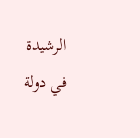الرشيدة في دولة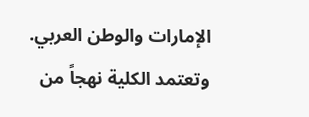الإمارات والوطن العربي. وتعتمد الكلية نهجاً من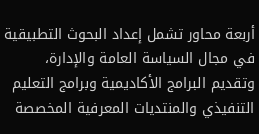أربعة محاور تشمل إعداد البحوث التطبيقية في مجال السياسة العامة والإدارة، وتقديم البرامج الأكاديمية وبرامج التعليم التنفيذي والمنتديات المعرفية المخصصة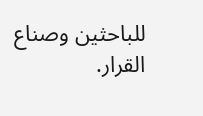للباحثين وصناع القرار.